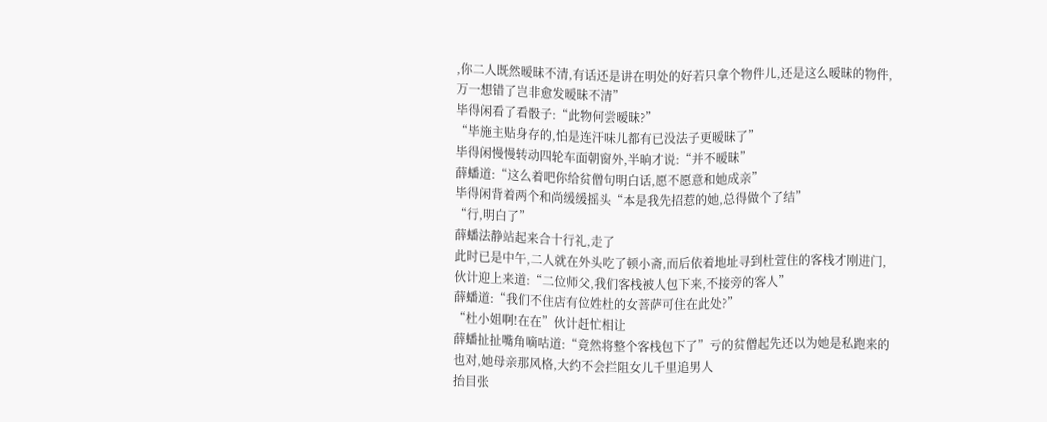,你二人既然暧昧不清,有话还是讲在明处的好若只拿个物件儿,还是这么暧昧的物件,万一想错了岂非愈发暧昧不清”
毕得闲看了看骰子:“此物何尝暧昧?”
“毕施主贴身存的,怕是连汗味儿都有已没法子更暧昧了”
毕得闲慢慢转动四轮车面朝窗外,半晌才说:“并不暧昧”
薛蟠道:“这么着吧你给贫僧句明白话,愿不愿意和她成亲”
毕得闲背着两个和尚缓缓摇头“本是我先招惹的她,总得做个了结”
“行,明白了”
薛蟠法静站起来合十行礼,走了
此时已是中午,二人就在外头吃了顿小斋,而后依着地址寻到杜萱住的客栈才刚进门,伙计迎上来道:“二位师父,我们客栈被人包下来,不接旁的客人”
薛蟠道:“我们不住店有位姓杜的女菩萨可住在此处?”
“杜小姐啊!在在”伙计赶忙相让
薛蟠扯扯嘴角嘀咕道:“竟然将整个客栈包下了”亏的贫僧起先还以为她是私跑来的也对,她母亲那风格,大约不会拦阻女儿千里追男人
抬目张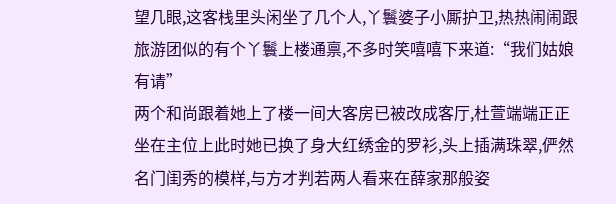望几眼,这客栈里头闲坐了几个人,丫鬟婆子小厮护卫,热热闹闹跟旅游团似的有个丫鬟上楼通禀,不多时笑嘻嘻下来道:“我们姑娘有请”
两个和尚跟着她上了楼一间大客房已被改成客厅,杜萱端端正正坐在主位上此时她已换了身大红绣金的罗衫,头上插满珠翠,俨然名门闺秀的模样,与方才判若两人看来在薛家那般姿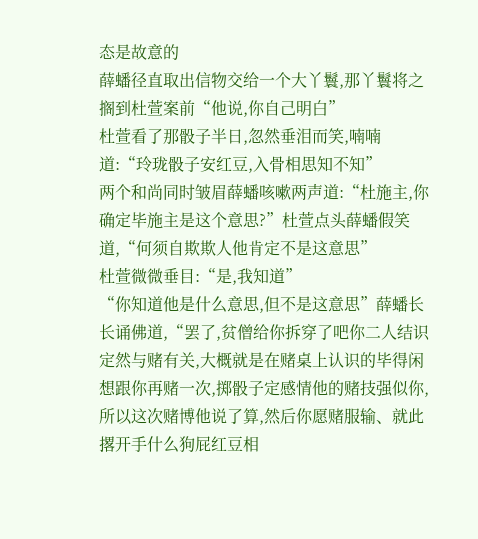态是故意的
薛蟠径直取出信物交给一个大丫鬟,那丫鬟将之搁到杜萱案前“他说,你自己明白”
杜萱看了那骰子半日,忽然垂泪而笑,喃喃道:“玲珑骰子安红豆,入骨相思知不知”
两个和尚同时皱眉薛蟠咳嗽两声道:“杜施主,你确定毕施主是这个意思?”杜萱点头薛蟠假笑道,“何须自欺欺人他肯定不是这意思”
杜萱微微垂目:“是,我知道”
“你知道他是什么意思,但不是这意思”薛蟠长长诵佛道,“罢了,贫僧给你拆穿了吧你二人结识定然与赌有关,大概就是在赌桌上认识的毕得闲想跟你再赌一次,掷骰子定感情他的赌技强似你,所以这次赌博他说了算,然后你愿赌服输、就此撂开手什么狗屁红豆相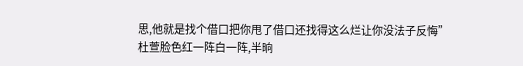思,他就是找个借口把你甩了借口还找得这么烂让你没法子反悔”
杜萱脸色红一阵白一阵,半晌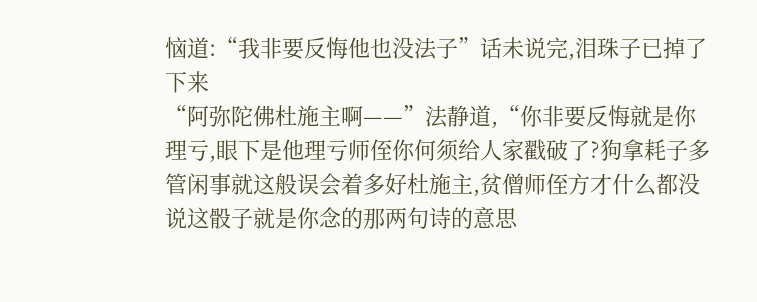恼道:“我非要反悔他也没法子”话未说完,泪珠子已掉了下来
“阿弥陀佛杜施主啊——”法静道,“你非要反悔就是你理亏,眼下是他理亏师侄你何须给人家戳破了?狗拿耗子多管闲事就这般误会着多好杜施主,贫僧师侄方才什么都没说这骰子就是你念的那两句诗的意思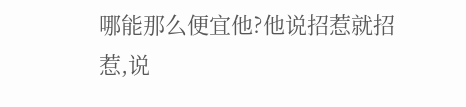哪能那么便宜他?他说招惹就招惹,说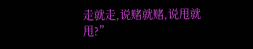走就走,说赌就赌,说甩就甩?”